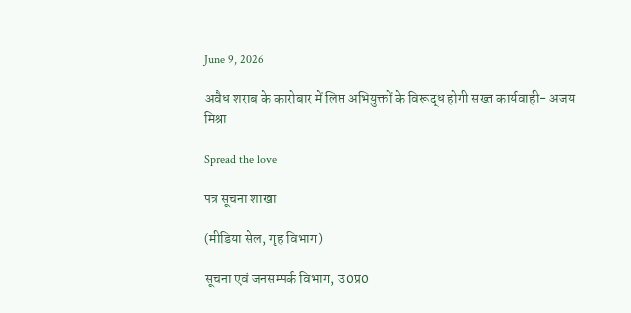June 9, 2026

अवैध शराब के कारोबार में लिप्त अभियुक्तों के विरूद्ध होगी सख्त कार्यवाही- अजय मिश्रा

Spread the love

पत्र सूचना शाखा

(मीडिया सेल, गृह विभाग)

सूचना एवं जनसम्पर्क विभाग, उ0प्र0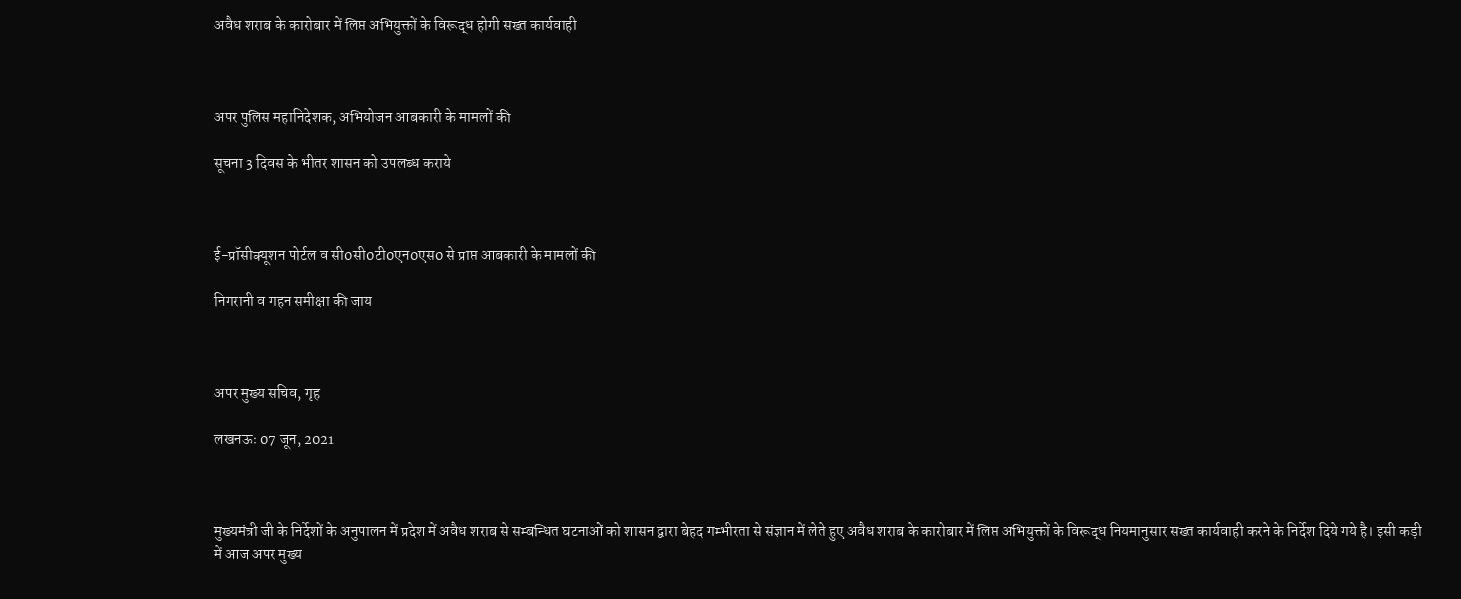अवैध शराब के कारोबार में लिप्त अभियुक्तों के विरूद्ध होगी सख्त कार्यवाही



अपर पुलिस महानिदेशक, अभियोजन आबकारी के मामलों की

सूचना 3 दिवस के भीतर शासन को उपलब्ध कराये



ई-प्रॉसीक्यूशन पोर्टल व सी0सी0टी0एन0एस0 से प्राप्त आबकारी के मामलों की

निगरानी व गहन समीक्षा की जाय



अपर मुख्य सचिव, गृह

लखनऊः 07 जून, 2021



मुख्यमंत्री जी के निर्देशों के अनुपालन में प्रदेश में अवैध शराब से सम्बन्धित घटनाओं को शासन द्वारा बेहद गम्भीरता से संज्ञान में लेते हुए अवैध शराब के कारोबार में लिप्त अभियुक्तों के विरूद्ध नियमानुसार सख्त कार्यवाही करने के निर्देश दिये गये है। इसी कड़ी में आज अपर मुख्य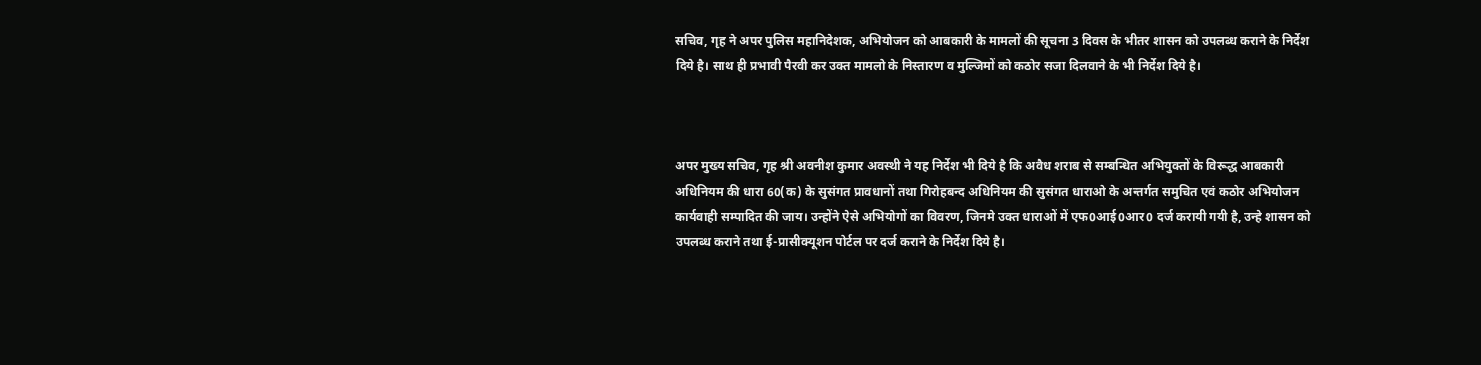सचिव, गृह ने अपर पुलिस महानिदेशक, अभियोजन को आबकारी के मामलों की सूचना 3 दिवस के भीतर शासन को उपलब्ध कराने के निर्देश दिये है। साथ ही प्रभावी पैरवी कर उक्त मामलो के निस्तारण व मुल्जिमों को कठोर सजा दिलवाने के भी निर्देश दिये है।



अपर मुख्य सचिव, गृह श्री अवनीश कुमार अवस्थी ने यह निर्देश भी दिये है कि अवैध शराब से सम्बन्धित अभियुक्तों के विरूद्ध आबकारी अधिनियम की धारा 60(क) के सुसंगत प्रावधानों तथा गिरोहबन्द अधिनियम की सुसंगत धाराओ के अन्तर्गत समुचित एवं कठोर अभियोजन कार्यवाही सम्पादित की जाय। उन्होंने ऐसे अभियोगों का विवरण, जिनमे उक्त धाराओं में एफ0आई0आर0 दर्ज करायी गयी है, उन्हे शासन को उपलब्ध कराने तथा ई-प्रासीक्यूशन पोर्टल पर दर्ज कराने के निर्देश दिये है।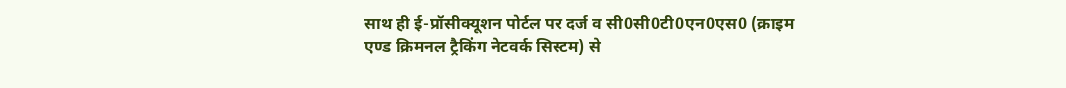साथ ही ई-प्रॉसीक्यूशन पोर्टल पर दर्ज व सी0सी0टी0एन0एस0 (क्राइम एण्ड क्रिमनल ट्रैकिंग नेटवर्क सिस्टम) से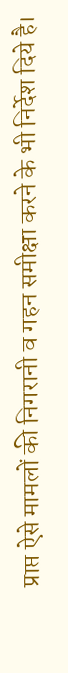प्राप्त ऐसे मामलों की निगरानी व गहन समीक्षा करने के भी निर्देश दिये है।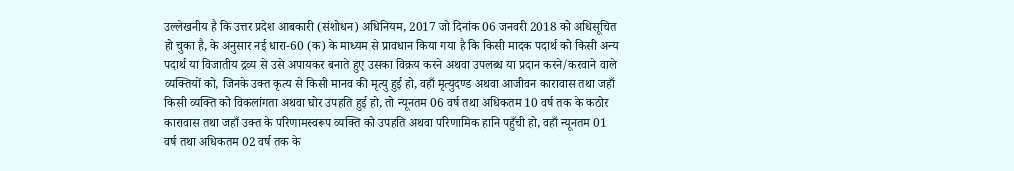उल्लेखनीय है कि उत्तर प्रदेश आबकारी (संशोधन) अधिनियम, 2017 जो दिनांक 06 जनवरी 2018 को अधिसूचित हो चुका है, के अनुसार नई धारा-60 (क) के माध्यम से प्रावधान किया गया है कि किसी मादक पदार्थ को किसी अन्य पदार्थ या विजातीय द्रव्य से उसे अपायकर बनाते हुए उसका विक्रय करने अथवा उपलब्ध या प्रदान करने/करवाने वाले व्यक्तियों को, जिनके उक्त कृत्य से किसी मानव की मृत्यु हुई हो, वहाँ मृत्युदण्ड अथवा आजीवन कारावास तथा जहाँ किसी व्यक्ति को विकलांगता अथवा घोर उपहति हुई हो, तो न्यूनतम 06 वर्ष तथा अधिकतम 10 वर्ष तक के कठोर कारावास तथा जहाँ उक्त के परिणामस्वरूप व्यक्ति को उपहति अथवा परिणामिक हानि पहुँची हो, वहाँ न्यूनतम 01 वर्ष तथा अधिकतम 02 वर्ष तक के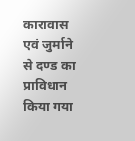कारावास एवं जुर्माने से दण्ड का प्राविधान किया गया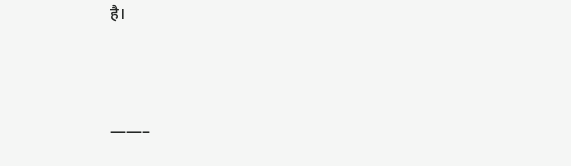है।



——–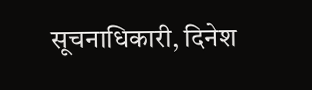सूचनाधिकारी, दिनेश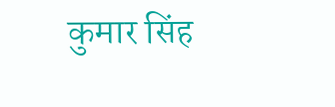कुमार सिंह